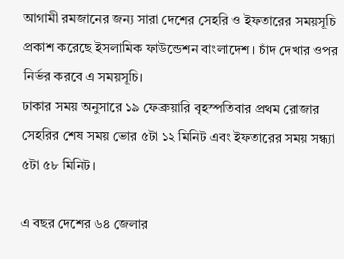আগামী রমজানের জন্য সারা দেশের সেহরি ও ইফতারের সময়সূচি প্রকাশ করেছে ইসলামিক ফাউন্ডেশন বাংলাদেশ। চাঁদ দেখার ওপর নির্ভর করবে এ সময়সূচি।
ঢাকার সময় অনুসারে ১৯ ফেব্রুয়ারি বৃহস্পতিবার প্রথম রোজার সেহরির শেষ সময় ভোর ৫টা ১২ মিনিট এবং ইফতারের সময় সন্ধ্যা ৫টা ৫৮ মিনিট।

এ বছর দেশের ৬৪ জেলার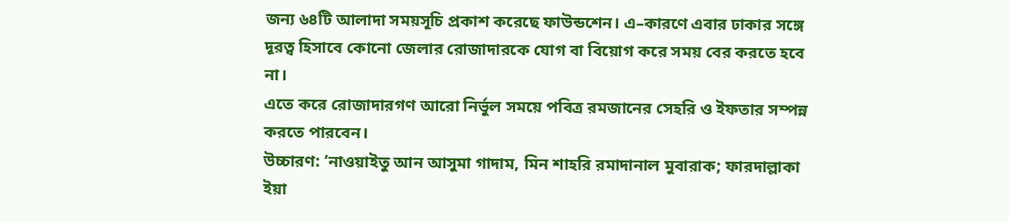জন্য ৬৪টি আলাদা সময়সূচি প্রকাশ করেছে ফাউন্ডশেন। এ–কারণে এবার ঢাকার সঙ্গে দূরত্ব হিসাবে কোনো জেলার রোজাদারকে যোগ বা বিয়োগ করে সময় বের করতে হবে না।
এতে করে রোজাদারগণ আরো নির্ভুল সময়ে পবিত্র রমজানের সেহরি ও ইফতার সম্পন্ন করতে পারবেন।
উচ্চারণ: ‘নাওয়াইতু আন আসুমা গাদাম, মিন শাহরি রমাদানাল মুবারাক; ফারদাল্লাকা ইয়া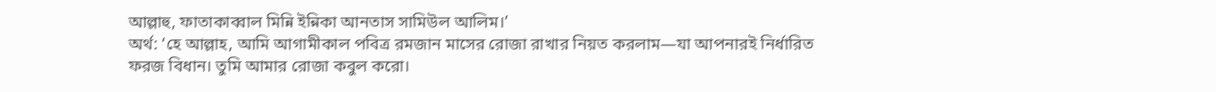আল্লাহু, ফাতাকাব্বাল মিন্নি ইন্নিকা আনতাস সামিউল আলিম।’
অর্থ: ‘হে আল্লাহ, আমি আগামীকাল পবিত্র রমজান মাসের রোজা রাখার নিয়ত করলাম—যা আপনারই নির্ধারিত ফরজ বিধান। তুমি আমার রোজা কবুল করো।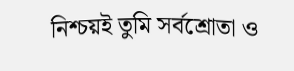নিশ্চয়ই তুমি সর্বশ্রোতা ও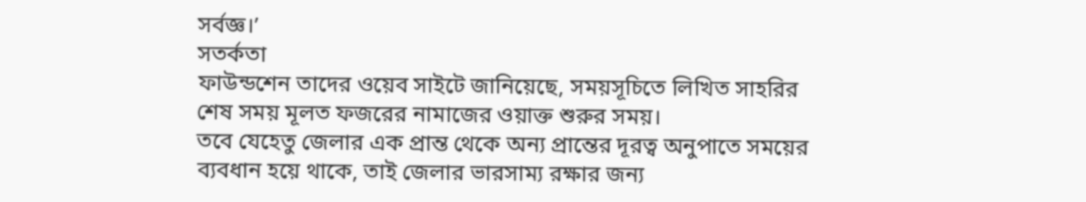সর্বজ্ঞ।’
সতর্কতা
ফাউন্ডশেন তাদের ওয়েব সাইটে জানিয়েছে, সময়সূচিতে লিখিত সাহরির শেষ সময় মূলত ফজরের নামাজের ওয়াক্ত শুরুর সময়।
তবে যেহেতু জেলার এক প্রান্ত থেকে অন্য প্রান্তের দূরত্ব অনুপাতে সময়ের ব্যবধান হয়ে থাকে, তাই জেলার ভারসাম্য রক্ষার জন্য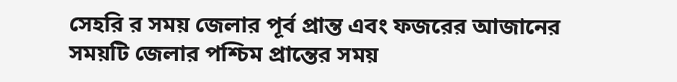সেহরি র সময় জেলার পূর্ব প্রান্ত এবং ফজরের আজানের সময়টি জেলার পশ্চিম প্রান্তের সময়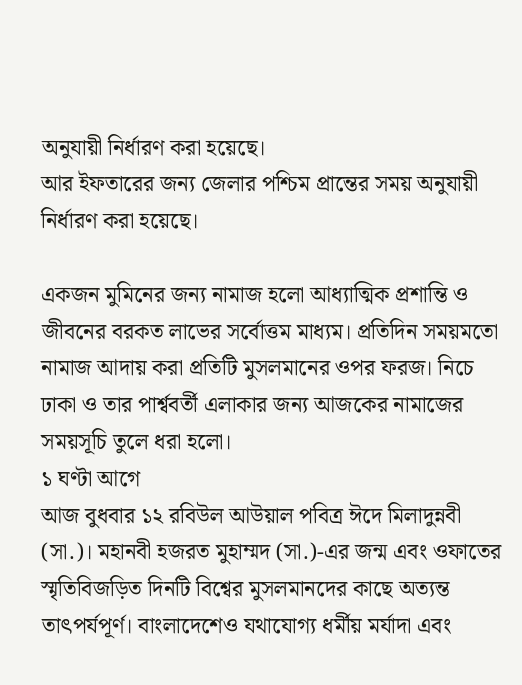অনুযায়ী নির্ধারণ করা হয়েছে।
আর ইফতারের জন্য জেলার পশ্চিম প্রান্তের সময় অনুযায়ী নির্ধারণ করা হয়েছে।

একজন মুমিনের জন্য নামাজ হলো আধ্যাত্মিক প্রশান্তি ও জীবনের বরকত লাভের সর্বোত্তম মাধ্যম। প্রতিদিন সময়মতো নামাজ আদায় করা প্রতিটি মুসলমানের ওপর ফরজ। নিচে ঢাকা ও তার পার্শ্ববর্তী এলাকার জন্য আজকের নামাজের সময়সূচি তুলে ধরা হলো।
১ ঘণ্টা আগে
আজ বুধবার ১২ রবিউল আউয়াল পবিত্র ঈদে মিলাদুন্নবী (সা.)। মহানবী হজরত মুহাম্মদ (সা.)-এর জন্ম এবং ওফাতের স্মৃতিবিজড়িত দিনটি বিশ্বের মুসলমানদের কাছে অত্যন্ত তাৎপর্যপূর্ণ। বাংলাদেশেও যথাযোগ্য ধর্মীয় মর্যাদা এবং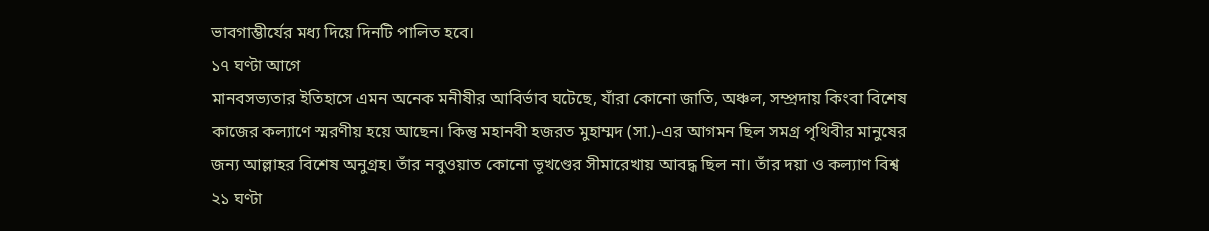ভাবগাম্ভীর্যের মধ্য দিয়ে দিনটি পালিত হবে।
১৭ ঘণ্টা আগে
মানবসভ্যতার ইতিহাসে এমন অনেক মনীষীর আবির্ভাব ঘটেছে, যাঁরা কোনো জাতি, অঞ্চল, সম্প্রদায় কিংবা বিশেষ কাজের কল্যাণে স্মরণীয় হয়ে আছেন। কিন্তু মহানবী হজরত মুহাম্মদ (সা.)-এর আগমন ছিল সমগ্র পৃথিবীর মানুষের জন্য আল্লাহর বিশেষ অনুগ্রহ। তাঁর নবুওয়াত কোনো ভূখণ্ডের সীমারেখায় আবদ্ধ ছিল না। তাঁর দয়া ও কল্যাণ বিশ্ব
২১ ঘণ্টা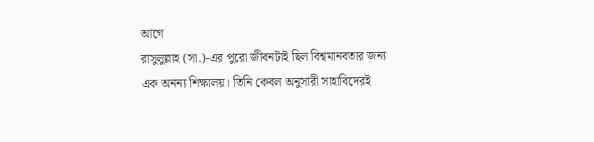আগে
রাসুলুল্লাহ (সা.)-এর পুরো জীবনটাই ছিল বিশ্বমানবতার জন্য এক অনন্য শিক্ষালয়। তিনি কেবল অনুসারী সাহাবিদেরই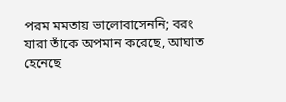পরম মমতায় ভালোবাসেননি; বরং যারা তাঁকে অপমান করেছে, আঘাত হেনেছে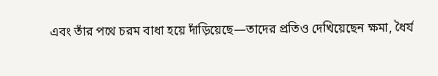এবং তাঁর পথে চরম বাধা হয়ে দাঁড়িয়েছে—তাদের প্রতিও দেখিয়েছেন ক্ষমা, ধৈর্য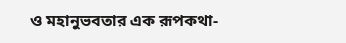ও মহানুভবতার এক রূপকথা-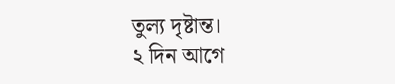তুল্য দৃষ্টান্ত।
২ দিন আগে